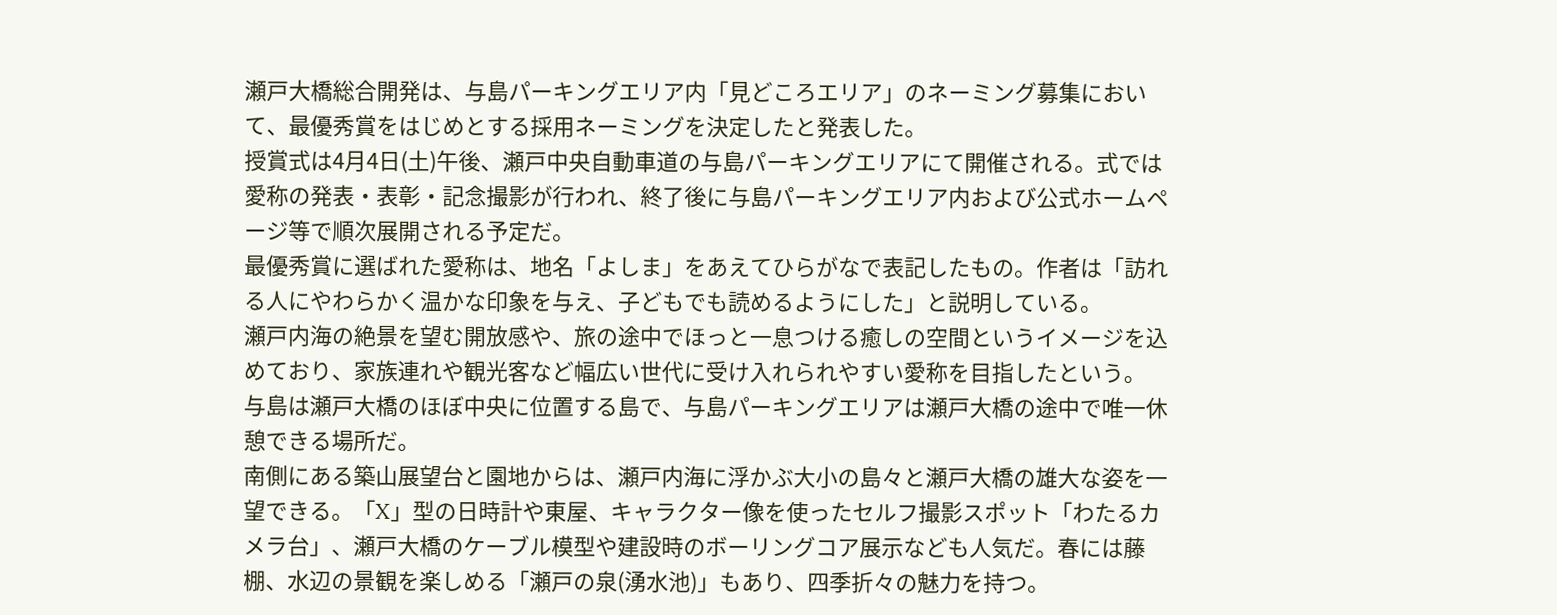瀬戸大橋総合開発は、与島パーキングエリア内「見どころエリア」のネーミング募集において、最優秀賞をはじめとする採用ネーミングを決定したと発表した。
授賞式は4月4日(土)午後、瀬戸中央自動車道の与島パーキングエリアにて開催される。式では愛称の発表・表彰・記念撮影が行われ、終了後に与島パーキングエリア内および公式ホームページ等で順次展開される予定だ。
最優秀賞に選ばれた愛称は、地名「よしま」をあえてひらがなで表記したもの。作者は「訪れる人にやわらかく温かな印象を与え、子どもでも読めるようにした」と説明している。
瀬戸内海の絶景を望む開放感や、旅の途中でほっと一息つける癒しの空間というイメージを込めており、家族連れや観光客など幅広い世代に受け入れられやすい愛称を目指したという。
与島は瀬戸大橋のほぼ中央に位置する島で、与島パーキングエリアは瀬戸大橋の途中で唯一休憩できる場所だ。
南側にある築山展望台と園地からは、瀬戸内海に浮かぶ大小の島々と瀬戸大橋の雄大な姿を一望できる。「X」型の日時計や東屋、キャラクター像を使ったセルフ撮影スポット「わたるカメラ台」、瀬戸大橋のケーブル模型や建設時のボーリングコア展示なども人気だ。春には藤棚、水辺の景観を楽しめる「瀬戸の泉(湧水池)」もあり、四季折々の魅力を持つ。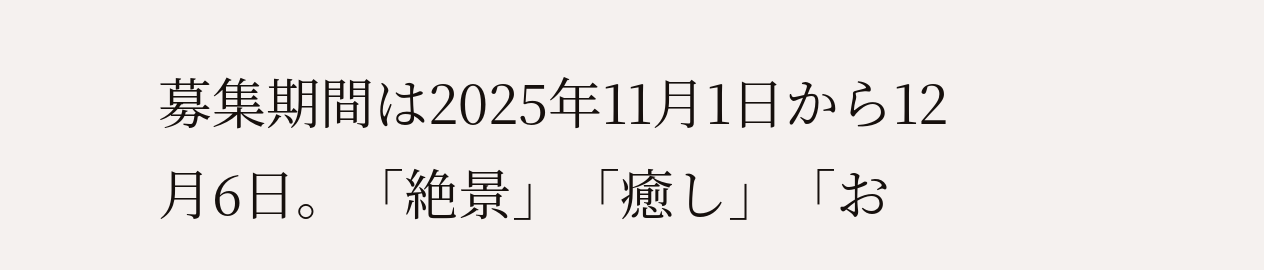募集期間は2025年11月1日から12月6日。「絶景」「癒し」「お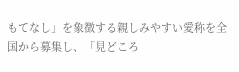もてなし」を象徴する親しみやすい愛称を全国から募集し、「見どころ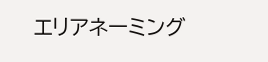エリアネーミング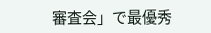審査会」で最優秀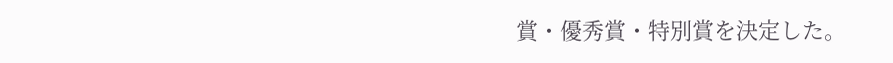賞・優秀賞・特別賞を決定した。